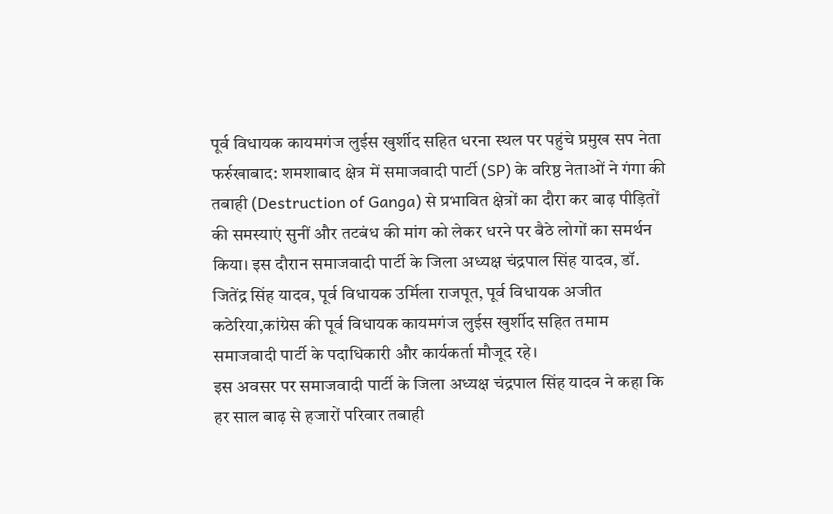पूर्व विधायक कायमगंज लुईस खुर्शीद सहित धरना स्थल पर पहुंचे प्रमुख सप नेता
फर्रुखाबाद: शमशाबाद क्षेत्र में समाजवादी पार्टी (SP) के वरिष्ठ नेताओं ने गंगा की तबाही (Destruction of Ganga) से प्रभावित क्षेत्रों का दौरा कर बाढ़ पीड़ितों की समस्याएं सुनीं और तटबंध की मांग को लेकर धरने पर बैठे लोगों का समर्थन किया। इस दौरान समाजवादी पार्टी के जिला अध्यक्ष चंद्रपाल सिंह यादव, डॉ. जितेंद्र सिंह यादव, पूर्व विधायक उर्मिला राजपूत, पूर्व विधायक अजीत कठेरिया,कांग्रेस की पूर्व विधायक कायमगंज लुईस खुर्शीद सहित तमाम समाजवादी पार्टी के पदाधिकारी और कार्यकर्ता मौजूद रहे।
इस अवसर पर समाजवादी पार्टी के जिला अध्यक्ष चंद्रपाल सिंह यादव ने कहा कि हर साल बाढ़ से हजारों परिवार तबाही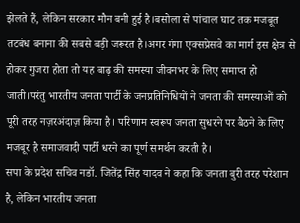झेलते हैं, लेकिन सरकार मौन बनी हुई है।बसोला से पांचाल घाट तक मजबूत तटबंध बनाना की सबसे बड़ी जरूरत है।अगर गंगा एक्सप्रेसवे का मार्ग इस क्षेत्र से होकर गुजरा होता तो यह बाढ़ की समस्या जीवनभर के लिए समाप्त हो जाती।परंतु भारतीय जनता पार्टी के जनप्रतिनिधियों ने जनता की समस्याओं को पूरी तरह नज़रअंदाज़ किया है। परिणाम स्वरूप जनता सुधरने पर बैठने के लिए मजबूर है समाजवादी पार्टी धरने का पूर्ण समर्थन करती है।
सपा के प्रदेश सचिव नडॉ. जितेंद्र सिंह यादव ने कहा कि जनता बुरी तरह परेशान है, लेकिन भारतीय जनता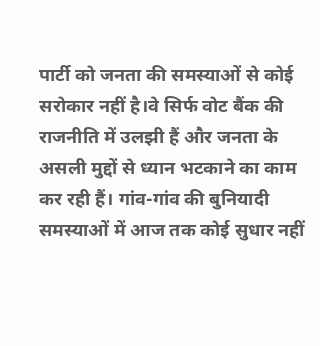पार्टी को जनता की समस्याओं से कोई सरोकार नहीं है।वे सिर्फ वोट बैंक की राजनीति में उलझी हैं और जनता के असली मुद्दों से ध्यान भटकाने का काम कर रही हैं। गांव-गांव की बुनियादी समस्याओं में आज तक कोई सुधार नहीं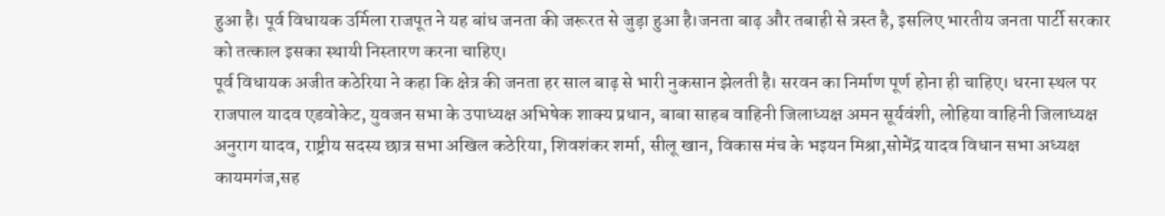हुआ है। पूर्व विधायक उर्मिला राजपूत ने यह बांध जनता की जरूरत से जुड़ा हुआ है।जनता बाढ़ और तबाही से त्रस्त है, इसलिए भारतीय जनता पार्टी सरकार को तत्काल इसका स्थायी निस्तारण करना चाहिए।
पूर्व विधायक अजीत कठेरिया ने कहा कि क्षेत्र की जनता हर साल बाढ़ से भारी नुकसान झेलती है। सरवन का निर्माण पूर्ण होना ही चाहिए। धरना स्थल पर राजपाल यादव एडवोकेट, युवजन सभा के उपाध्यक्ष अभिषेक शाक्य प्रधान, बाबा साहब वाहिनी जिलाध्यक्ष अमन सूर्यवंशी, लोहिया वाहिनी जिलाध्यक्ष अनुराग यादव, राष्ट्रीय सदस्य छात्र सभा अखिल कठेरिया, शिवशंकर शर्मा, सीलू खान, विकास मंच के भइयन मिश्रा,सोमेंद्र यादव विधान सभा अध्यक्ष कायमगंज,सह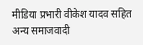मीडिया प्रभारी वीकेश यादव सहित अन्य समाजवादी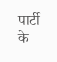पार्टी के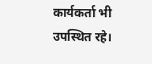कार्यकर्ता भी उपस्थित रहे।